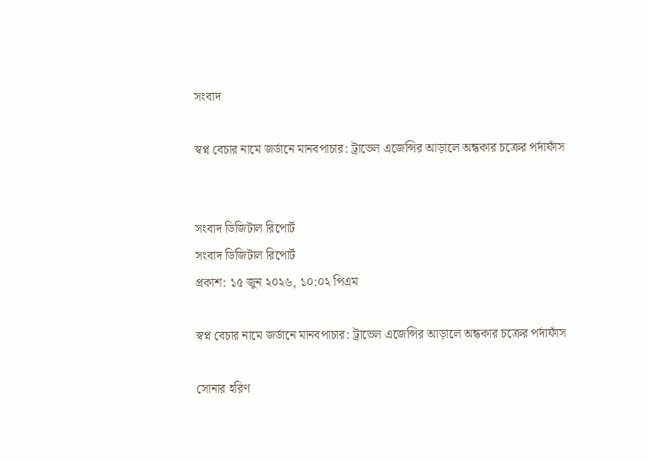সংবাদ

স্বপ্ন বেচার নামে জর্ডানে মানবপাচার: ট্রাভেল এজেন্সির আড়ালে অন্ধকার চক্রের পর্দাফাঁস


সংবাদ ডিজিটাল রিপোর্ট
সংবাদ ডিজিটাল রিপোর্ট
প্রকাশ: ১৫ জুন ২০২৬, ১০:০২ পিএম

স্বপ্ন বেচার নামে জর্ডানে মানবপাচার: ট্রাভেল এজেন্সির আড়ালে অন্ধকার চক্রের পর্দাফাঁস

সোনার হরিণ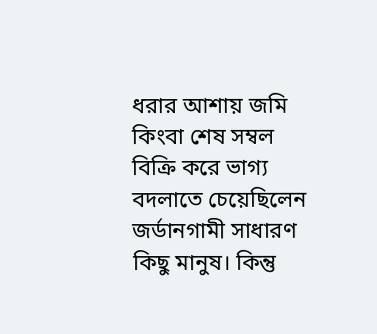ধরার আশায় জমি কিংবা শেষ সম্বল বিক্রি করে ভাগ্য বদলাতে চেয়েছিলেন জর্ডানগামী সাধারণ কিছু মানুষ। কিন্তু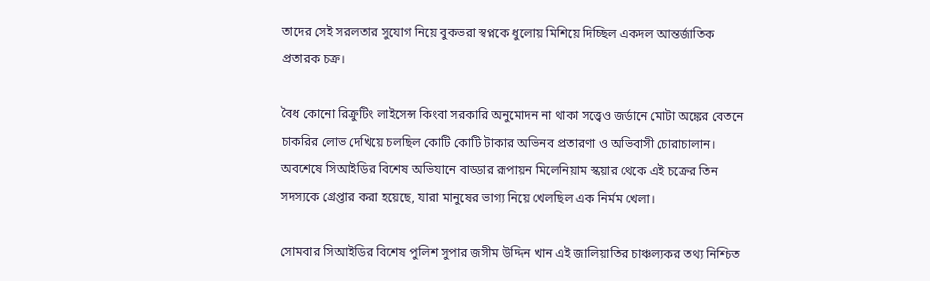তাদের সেই সরলতার সুযোগ নিয়ে বুকভরা স্বপ্নকে ধুলোয় মিশিয়ে দিচ্ছিল একদল আন্তর্জাতিক প্রতারক চক্র।

বৈধ কোনো রিক্রুটিং লাইসেন্স কিংবা সরকারি অনুমোদন না থাকা সত্ত্বেও জর্ডানে মোটা অঙ্কের বেতনে চাকরির লোভ দেখিয়ে চলছিল কোটি কোটি টাকার অভিনব প্রতারণা ও অভিবাসী চোরাচালান। অবশেষে সিআইডির বিশেষ অভিযানে বাড্ডার রূপায়ন মিলেনিয়াম স্কয়ার থেকে এই চক্রের তিন সদস্যকে গ্রেপ্তার করা হয়েছে, যারা মানুষের ভাগ্য নিয়ে খেলছিল এক নির্মম খেলা।

সোমবার সিআইডির বিশেষ পুলিশ সুপার জসীম উদ্দিন খান এই জালিয়াতির চাঞ্চল্যকর তথ্য নিশ্চিত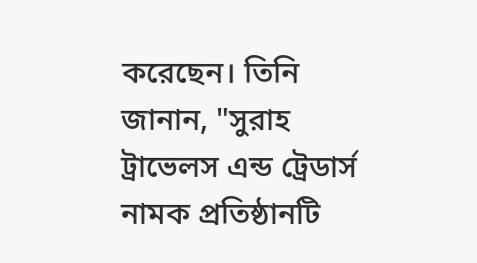করেছেন। তিনি জানান, "সুরাহ ট্রাভেলস এন্ড ট্রেডার্স নামক প্রতিষ্ঠানটি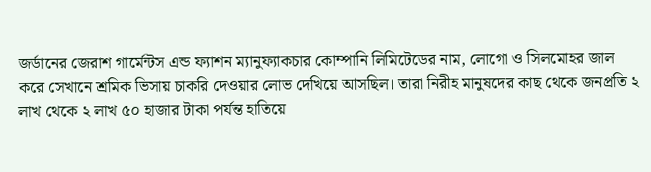জর্ডানের জেরাশ গার্মেন্টস এন্ড ফ্যাশন ম্যানুফ্যাকচার কোম্পানি লিমিটেডের নাম, লোগো ও সিলমোহর জাল করে সেখানে শ্রমিক ভিসায় চাকরি দেওয়ার লোভ দেখিয়ে আসছিল। তারা নিরীহ মানুষদের কাছ থেকে জনপ্রতি ২ লাখ থেকে ২ লাখ ৫০ হাজার টাকা পর্যন্ত হাতিয়ে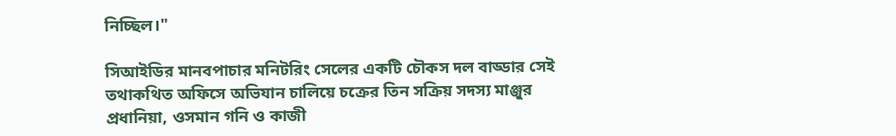নিচ্ছিল।"

সিআইডির মানবপাচার মনিটরিং সেলের একটি চৌকস দল বাড্ডার সেই তথাকথিত অফিসে অভিযান চালিয়ে চক্রের তিন সক্রিয় সদস্য মাঞ্জুর প্রধানিয়া, ওসমান গনি ও কাজী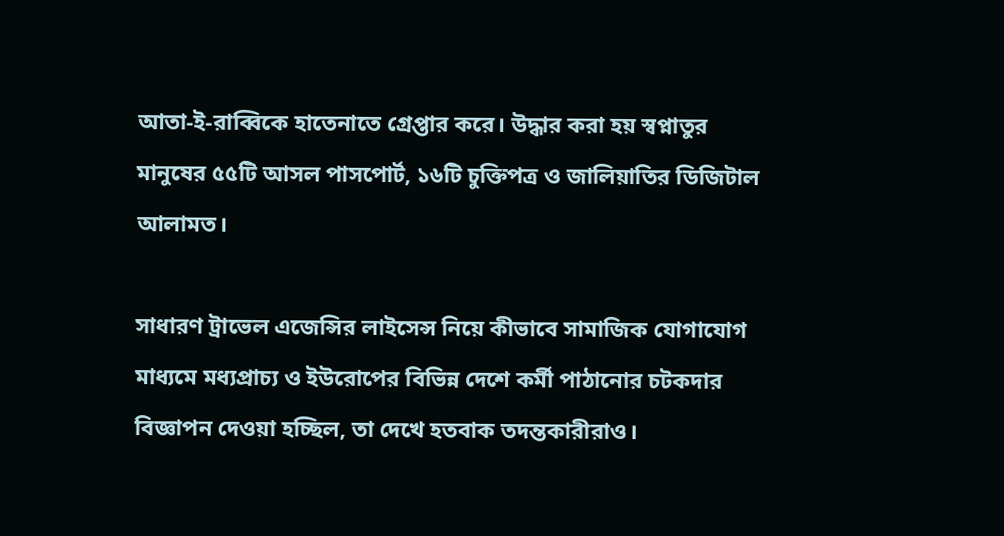আতা-ই-রাব্বিকে হাতেনাতে গ্রেপ্তার করে। উদ্ধার করা হয় স্বপ্নাতুর মানুষের ৫৫টি আসল পাসপোর্ট, ১৬টি চুক্তিপত্র ও জালিয়াতির ডিজিটাল আলামত।

সাধারণ ট্রাভেল এজেন্সির লাইসেন্স নিয়ে কীভাবে সামাজিক যোগাযোগ মাধ্যমে মধ্যপ্রাচ্য ও ইউরোপের বিভিন্ন দেশে কর্মী পাঠানোর চটকদার বিজ্ঞাপন দেওয়া হচ্ছিল, তা দেখে হতবাক তদন্তকারীরাও।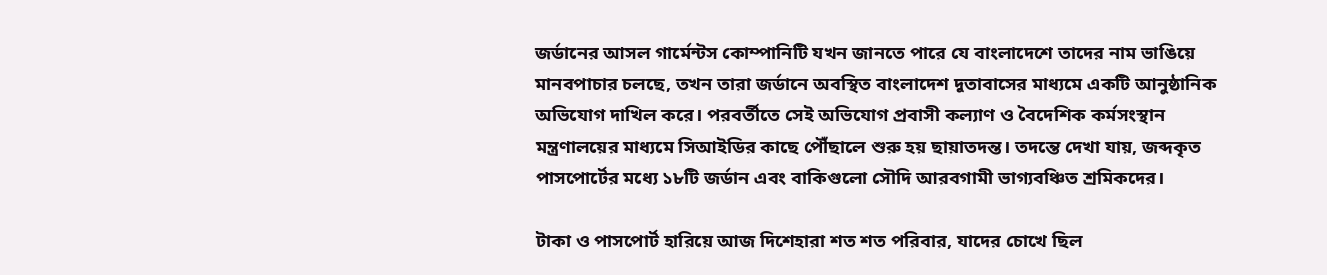জর্ডানের আসল গার্মেন্টস কোম্পানিটি যখন জানতে পারে যে বাংলাদেশে তাদের নাম ভাঙিয়ে মানবপাচার চলছে, তখন তারা জর্ডানে অবস্থিত বাংলাদেশ দূতাবাসের মাধ্যমে একটি আনুষ্ঠানিক অভিযোগ দাখিল করে। পরবর্তীতে সেই অভিযোগ প্রবাসী কল্যাণ ও বৈদেশিক কর্মসংস্থান মন্ত্রণালয়ের মাধ্যমে সিআইডির কাছে পৌঁছালে শুরু হয় ছায়াতদন্ত। তদন্তে দেখা যায়, জব্দকৃত পাসপোর্টের মধ্যে ১৮টি জর্ডান এবং বাকিগুলো সৌদি আরবগামী ভাগ্যবঞ্চিত শ্রমিকদের।

টাকা ও পাসপোর্ট হারিয়ে আজ দিশেহারা শত শত পরিবার, যাদের চোখে ছিল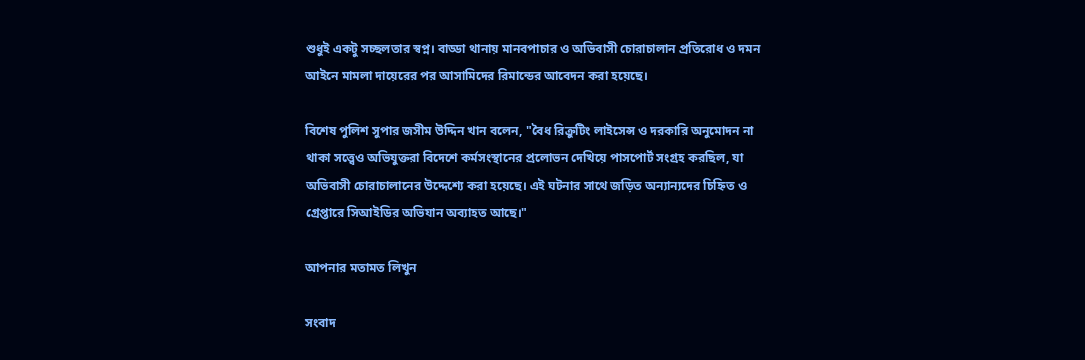শুধুই একটু সচ্ছলতার স্বপ্ন। বাড্ডা থানায় মানবপাচার ও অভিবাসী চোরাচালান প্রতিরোধ ও দমন আইনে মামলা দায়েরের পর আসামিদের রিমান্ডের আবেদন করা হয়েছে।

বিশেষ পুলিশ সুপার জসীম উদ্দিন খান বলেন, "বৈধ রিক্রুটিং লাইসেন্স ও দরকারি অনুমোদন না থাকা সত্ত্বেও অভিযুক্তরা বিদেশে কর্মসংস্থানের প্রলোভন দেখিয়ে পাসপোর্ট সংগ্রহ করছিল, যা অভিবাসী চোরাচালানের উদ্দেশ্যে করা হয়েছে। এই ঘটনার সাথে জড়িত অন্যান্যদের চিহ্নিত ও গ্রেপ্তারে সিআইডির অভিযান অব্যাহত আছে।"

আপনার মতামত লিখুন

সংবাদ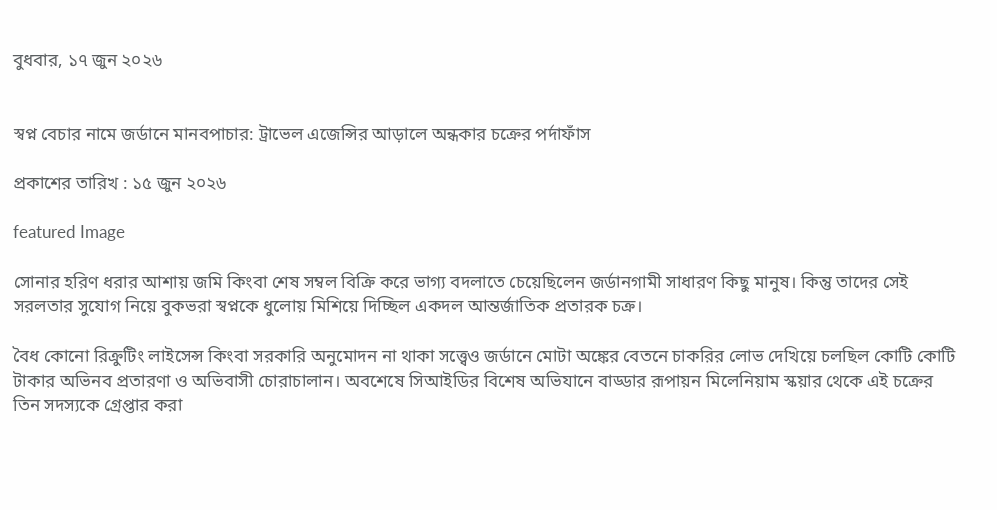বুধবার, ১৭ জুন ২০২৬


স্বপ্ন বেচার নামে জর্ডানে মানবপাচার: ট্রাভেল এজেন্সির আড়ালে অন্ধকার চক্রের পর্দাফাঁস

প্রকাশের তারিখ : ১৫ জুন ২০২৬

featured Image

সোনার হরিণ ধরার আশায় জমি কিংবা শেষ সম্বল বিক্রি করে ভাগ্য বদলাতে চেয়েছিলেন জর্ডানগামী সাধারণ কিছু মানুষ। কিন্তু তাদের সেই সরলতার সুযোগ নিয়ে বুকভরা স্বপ্নকে ধুলোয় মিশিয়ে দিচ্ছিল একদল আন্তর্জাতিক প্রতারক চক্র।

বৈধ কোনো রিক্রুটিং লাইসেন্স কিংবা সরকারি অনুমোদন না থাকা সত্ত্বেও জর্ডানে মোটা অঙ্কের বেতনে চাকরির লোভ দেখিয়ে চলছিল কোটি কোটি টাকার অভিনব প্রতারণা ও অভিবাসী চোরাচালান। অবশেষে সিআইডির বিশেষ অভিযানে বাড্ডার রূপায়ন মিলেনিয়াম স্কয়ার থেকে এই চক্রের তিন সদস্যকে গ্রেপ্তার করা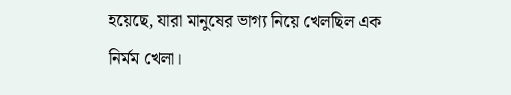হয়েছে, যারা মানুষের ভাগ্য নিয়ে খেলছিল এক নির্মম খেলা।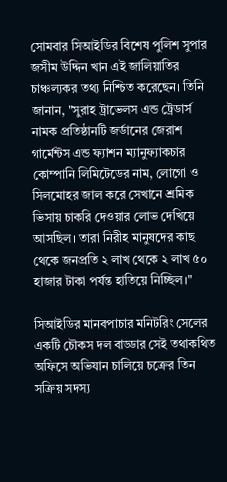সোমবার সিআইডির বিশেষ পুলিশ সুপার জসীম উদ্দিন খান এই জালিয়াতির চাঞ্চল্যকর তথ্য নিশ্চিত করেছেন। তিনি জানান, "সুরাহ ট্রাভেলস এন্ড ট্রেডার্স নামক প্রতিষ্ঠানটি জর্ডানের জেরাশ গার্মেন্টস এন্ড ফ্যাশন ম্যানুফ্যাকচার কোম্পানি লিমিটেডের নাম, লোগো ও সিলমোহর জাল করে সেখানে শ্রমিক ভিসায় চাকরি দেওয়ার লোভ দেখিয়ে আসছিল। তারা নিরীহ মানুষদের কাছ থেকে জনপ্রতি ২ লাখ থেকে ২ লাখ ৫০ হাজার টাকা পর্যন্ত হাতিয়ে নিচ্ছিল।"

সিআইডির মানবপাচার মনিটরিং সেলের একটি চৌকস দল বাড্ডার সেই তথাকথিত অফিসে অভিযান চালিয়ে চক্রের তিন সক্রিয় সদস্য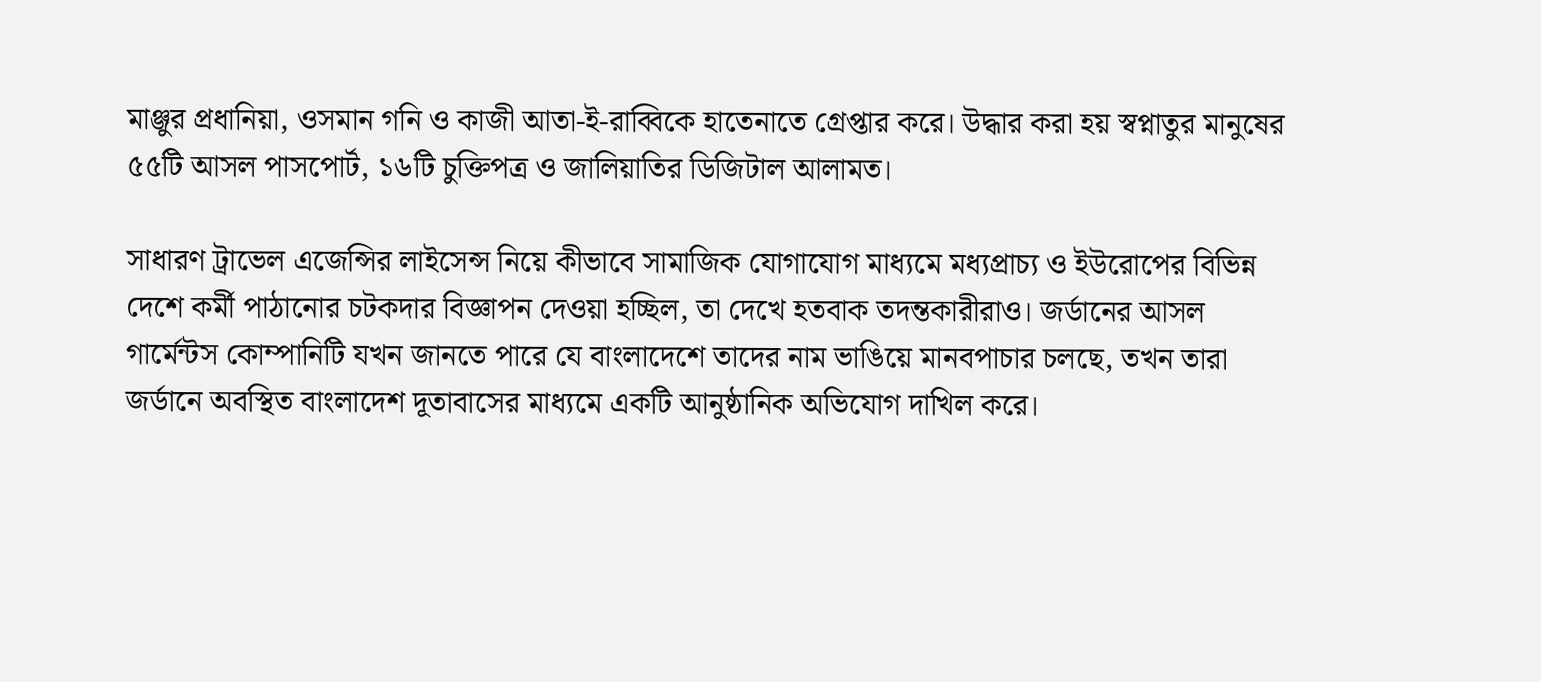মাঞ্জুর প্রধানিয়া, ওসমান গনি ও কাজী আতা-ই-রাব্বিকে হাতেনাতে গ্রেপ্তার করে। উদ্ধার করা হয় স্বপ্নাতুর মানুষের ৫৫টি আসল পাসপোর্ট, ১৬টি চুক্তিপত্র ও জালিয়াতির ডিজিটাল আলামত।

সাধারণ ট্রাভেল এজেন্সির লাইসেন্স নিয়ে কীভাবে সামাজিক যোগাযোগ মাধ্যমে মধ্যপ্রাচ্য ও ইউরোপের বিভিন্ন দেশে কর্মী পাঠানোর চটকদার বিজ্ঞাপন দেওয়া হচ্ছিল, তা দেখে হতবাক তদন্তকারীরাও। জর্ডানের আসল গার্মেন্টস কোম্পানিটি যখন জানতে পারে যে বাংলাদেশে তাদের নাম ভাঙিয়ে মানবপাচার চলছে, তখন তারা জর্ডানে অবস্থিত বাংলাদেশ দূতাবাসের মাধ্যমে একটি আনুষ্ঠানিক অভিযোগ দাখিল করে।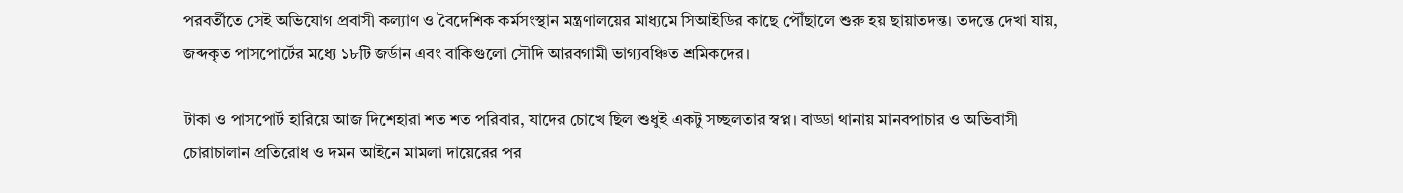পরবর্তীতে সেই অভিযোগ প্রবাসী কল্যাণ ও বৈদেশিক কর্মসংস্থান মন্ত্রণালয়ের মাধ্যমে সিআইডির কাছে পৌঁছালে শুরু হয় ছায়াতদন্ত। তদন্তে দেখা যায়, জব্দকৃত পাসপোর্টের মধ্যে ১৮টি জর্ডান এবং বাকিগুলো সৌদি আরবগামী ভাগ্যবঞ্চিত শ্রমিকদের।

টাকা ও পাসপোর্ট হারিয়ে আজ দিশেহারা শত শত পরিবার, যাদের চোখে ছিল শুধুই একটু সচ্ছলতার স্বপ্ন। বাড্ডা থানায় মানবপাচার ও অভিবাসী চোরাচালান প্রতিরোধ ও দমন আইনে মামলা দায়েরের পর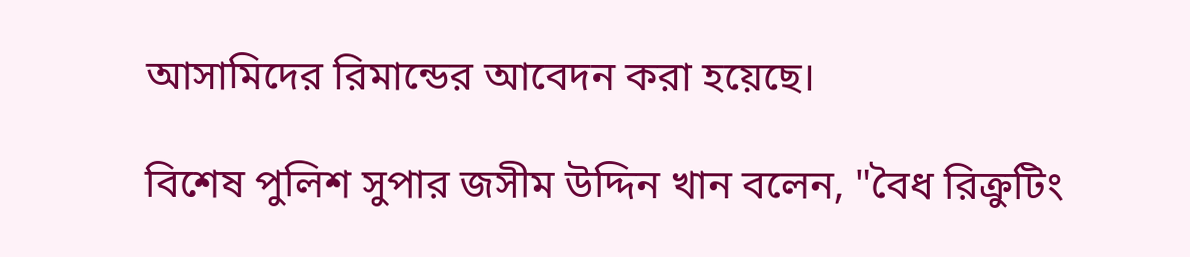আসামিদের রিমান্ডের আবেদন করা হয়েছে।

বিশেষ পুলিশ সুপার জসীম উদ্দিন খান বলেন, "বৈধ রিক্রুটিং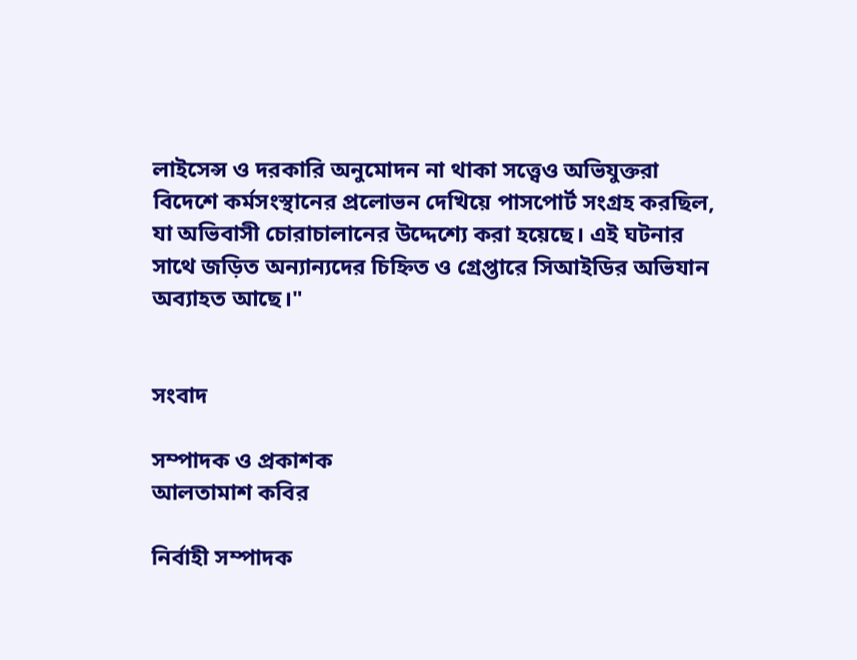লাইসেন্স ও দরকারি অনুমোদন না থাকা সত্ত্বেও অভিযুক্তরা বিদেশে কর্মসংস্থানের প্রলোভন দেখিয়ে পাসপোর্ট সংগ্রহ করছিল, যা অভিবাসী চোরাচালানের উদ্দেশ্যে করা হয়েছে। এই ঘটনার সাথে জড়িত অন্যান্যদের চিহ্নিত ও গ্রেপ্তারে সিআইডির অভিযান অব্যাহত আছে।"


সংবাদ

সম্পাদক ও প্রকাশক
আলতামাশ কবির

নির্বাহী সম্পাদক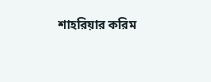শাহরিয়ার করিম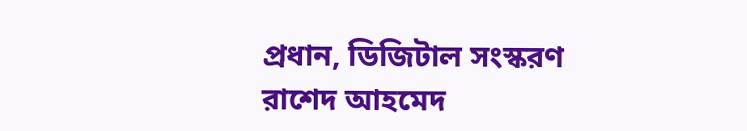প্রধান, ডিজিটাল সংস্করণ
রাশেদ আহমেদ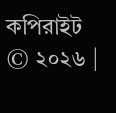কপিরাইট © ২০২৬ |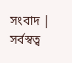সংবাদ | সর্বস্বত্ব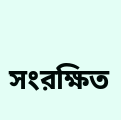সংরক্ষিত